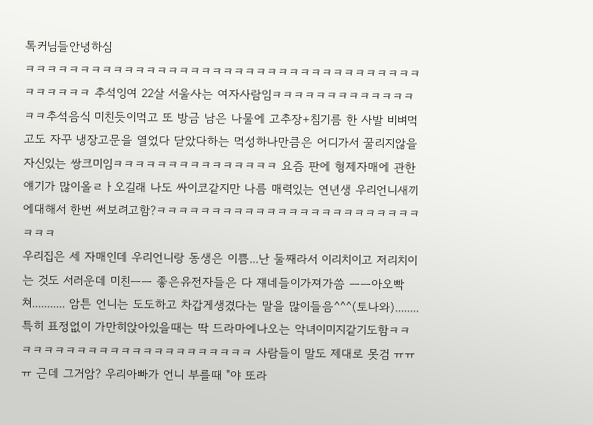톡커님들안녕하심
ㅋㅋㅋㅋㅋㅋㅋㅋㅋㅋㅋㅋㅋㅋㅋㅋㅋㅋㅋㅋㅋㅋㅋㅋㅋㅋㅋㅋㅋㅋㅋㅋㅋㅋㅋㅋㅋㅋㅋㅋㅋㅋ 추석잉여 22살 서울사는 여자사람임ㅋㅋㅋㅋㅋㅋㅋㅋㅋㅋㅋㅋㅋㅋㅋ추석음식 미친듯이먹고 또 방금 남은 나물에 고추장+침기름 한 사발 비벼먹고도 자꾸 냉장고문을 열었다 닫았다하는 먹성하나만큼은 어디가서 꿀리지않을 자신있는 쌍크미임ㅋㅋㅋㅋㅋㅋㅋㅋㅋㅋㅋㅋㅋㅋㅋ 요즘 판에 형제자매에 관한 얘기가 많이올ㄹㅏ오길래 나도 싸이코같지만 나름 매력있는 연년생 우리언니새끼에대해서 한번 써보려고함?ㅋㅋㅋㅋㅋㅋㅋㅋㅋㅋㅋㅋㅋㅋㅋㅋㅋㅋㅋㅋㅋㅋㅋㅋㅋㅋㅋ
우리집은 세 자매인데 우리언니랑 동생은 이쁨...난 둘째라서 이리치이고 저리치이는 것도 서러운데 미친ㅡㅡ 좋은유전자들은 다 쟤네들이가져가씀 ㅡㅡ아오빡쳐........... 암튼 언니는 도도하고 차갑게생겼다는 말을 많이들음^^^(토나와)........ 특히 표정없이 가만히앉아있을때는 딱 드라마에나오는 악녀이미지같기도함ㅋㅋㅋㅋㅋㅋㅋㅋㅋㅋㅋㅋㅋㅋㅋㅋㅋㅋㅋㅋㅋㅋㅋ 사람들이 말도 제대로 못검 ㅠㅠㅠ 근데 그거암? 우리아빠가 언니 부를때 "야 또라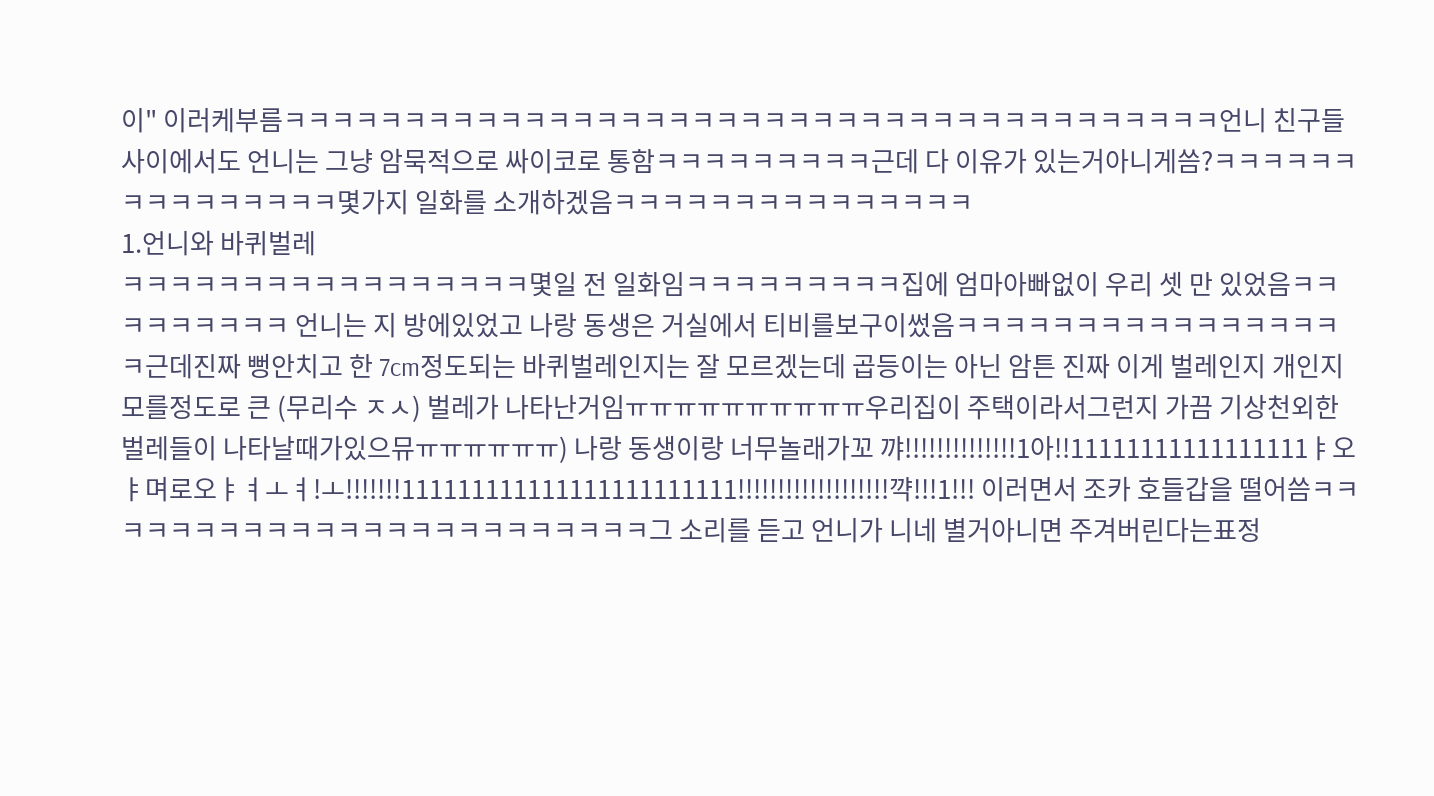이" 이러케부름ㅋㅋㅋㅋㅋㅋㅋㅋㅋㅋㅋㅋㅋㅋㅋㅋㅋㅋㅋㅋㅋㅋㅋㅋㅋㅋㅋㅋㅋㅋㅋㅋㅋㅋㅋㅋㅋㅋㅋ언니 친구들 사이에서도 언니는 그냥 암묵적으로 싸이코로 통함ㅋㅋㅋㅋㅋㅋㅋㅋㅋ근데 다 이유가 있는거아니게씀?ㅋㅋㅋㅋㅋㅋㅋㅋㅋㅋㅋㅋㅋㅋㅋ몇가지 일화를 소개하겠음ㅋㅋㅋㅋㅋㅋㅋㅋㅋㅋㅋㅋㅋㅋㅋ
1.언니와 바퀴벌레
ㅋㅋㅋㅋㅋㅋㅋㅋㅋㅋㅋㅋㅋㅋㅋㅋㅋ몇일 전 일화임ㅋㅋㅋㅋㅋㅋㅋㅋㅋ집에 엄마아빠없이 우리 셋 만 있었음ㅋㅋㅋㅋㅋㅋㅋㅋㅋ 언니는 지 방에있었고 나랑 동생은 거실에서 티비를보구이썼음ㅋㅋㅋㅋㅋㅋㅋㅋㅋㅋㅋㅋㅋㅋㅋㅋㅋ근데진짜 뻥안치고 한 7cm정도되는 바퀴벌레인지는 잘 모르겠는데 곱등이는 아닌 암튼 진짜 이게 벌레인지 개인지 모를정도로 큰 (무리수 ㅈㅅ) 벌레가 나타난거임ㅠㅠㅠㅠㅠㅠㅠㅠㅠㅠ우리집이 주택이라서그런지 가끔 기상천외한 벌레들이 나타날때가있으뮤ㅠㅠㅠㅠㅠㅠ) 나랑 동생이랑 너무놀래가꼬 꺄!!!!!!!!!!!!!!1아!!11111111111111111ㅑ오ㅑ며로오ㅑㅕㅗㅕ!ㅗ!!!!!!!111111111111111111111111!!!!!!!!!!!!!!!!!!!꺅!!!1!!! 이러면서 조카 호들갑을 떨어씀ㅋㅋㅋㅋㅋㅋㅋㅋㅋㅋㅋㅋㅋㅋㅋㅋㅋㅋㅋㅋㅋㅋㅋㅋ그 소리를 듣고 언니가 니네 별거아니면 주겨버린다는표정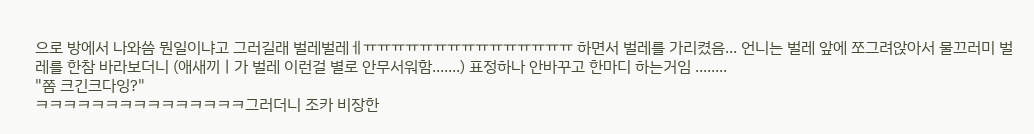으로 방에서 나와씀 뭔일이냐고 그러길래 벌레벌레ㅔㅠㅠㅠㅠㅠㅠㅠㅠㅠㅠㅠㅠㅠㅠㅠ 하면서 벌레를 가리켰음... 언니는 벌레 앞에 쪼그려앉아서 물끄러미 벌레를 한참 바라보더니 (애새끼ㅣ가 벌레 이런걸 별로 안무서워함.......) 표정하나 안바꾸고 한마디 하는거임 ........
"쫌 크긴크다잉?"
ㅋㅋㅋㅋㅋㅋㅋㅋㅋㅋㅋㅋㅋㅋㅋ그러더니 조카 비장한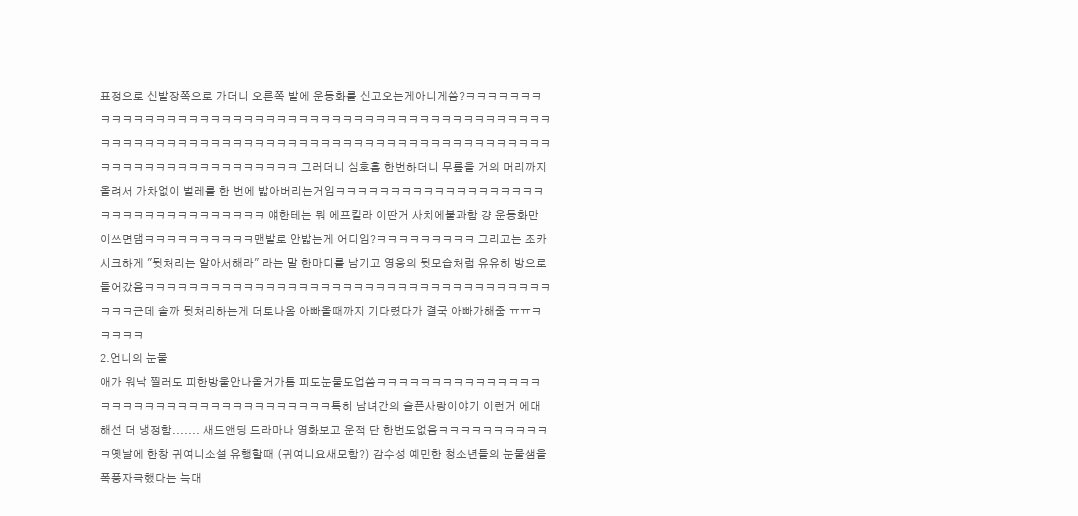표정으로 신발장쪽으로 가더니 오른쪽 발에 운동화를 신고오는게아니게씀?ㅋㅋㅋㅋㅋㅋㅋㅋㅋㅋㅋㅋㅋㅋㅋㅋㅋㅋㅋㅋㅋㅋㅋㅋㅋㅋㅋㅋㅋㅋㅋㅋㅋㅋㅋㅋㅋㅋㅋㅋㅋㅋㅋㅋㅋㅋㅋㅋㅋㅋㅋㅋㅋㅋㅋㅋㅋㅋㅋㅋㅋㅋㅋㅋㅋㅋㅋㅋㅋㅋㅋㅋㅋㅋㅋㅋㅋㅋㅋㅋㅋㅋㅋㅋㅋㅋㅋㅋㅋㅋㅋㅋㅋㅋㅋㅋㅋㅋㅋㅋㅋㅋㅋㅋㅋㅋㅋ 그러더니 심호흡 한번하더니 무릎을 거의 머리까지 올려서 가차없이 벌레를 한 번에 밟아버리는거임ㅋㅋㅋㅋㅋㅋㅋㅋㅋㅋㅋㅋㅋㅋㅋㅋㅋㅋㅋㅋㅋㅋㅋㅋㅋㅋㅋㅋㅋㅋㅋㅋㅋㅋ 얘한테는 뭐 에프킬라 이딴거 사치에불과함 걍 운동화만 이쓰면댐ㅋㅋㅋㅋㅋㅋㅋㅋㅋㅋ맨발로 안밟는게 어디임?ㅋㅋㅋㅋㅋㅋㅋㅋㅋ 그리고는 조카 시크하게 "뒷처리는 알아서해라" 라는 말 한마디를 남기고 영웅의 뒷모습처럼 유유히 방으로 들어갔음ㅋㅋㅋㅋㅋㅋㅋㅋㅋㅋㅋㅋㅋㅋㅋㅋㅋㅋㅋㅋㅋㅋㅋㅋㅋㅋㅋㅋㅋㅋㅋㅋㅋㅋㅋㅋㅋㅋㅋㅋ근데 솔까 뒷처리하는게 더토나옴 아빠올때까지 기다렸다가 결국 아빠가해줌 ㅠㅠㅋㅋㅋㅋㅋ
2.언니의 눈물
애가 워낙 찔러도 피한방울안나올거가틈 피도눈물도업씀ㅋㅋㅋㅋㅋㅋㅋㅋㅋㅋㅋㅋㅋㅋㅋㅋㅋㅋㅋㅋㅋㅋㅋㅋㅋㅋㅋㅋㅋㅋㅋㅋㅋㅋㅋㅋ특히 남녀간의 슬픈사랑이야기 이런거 에대해선 더 냉정함....... 새드앤딩 드라마나 영화보고 운적 단 한번도없음ㅋㅋㅋㅋㅋㅋㅋㅋㅋㅋㅋ옛날에 한창 귀여니소설 유행할때 (귀여니요새모함?) 감수성 예민한 청소년들의 눈물샘을 폭풍자극했다는 늑대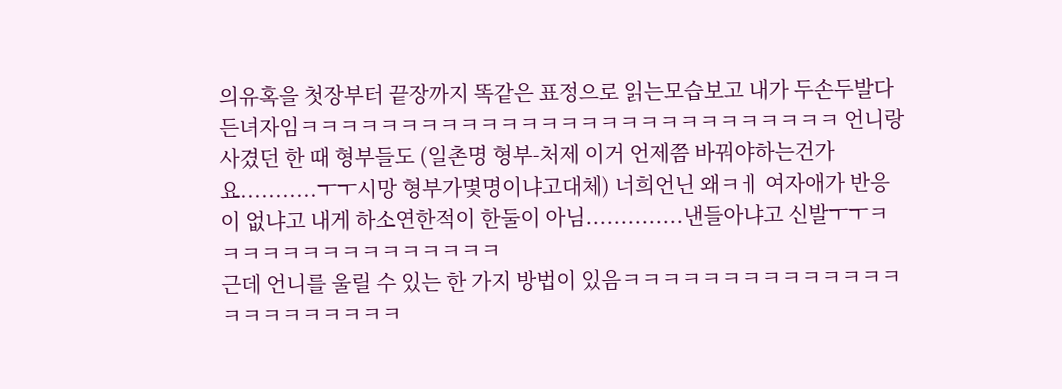의유혹을 첫장부터 끝장까지 똑같은 표정으로 읽는모습보고 내가 두손두발다든녀자임ㅋㅋㅋㅋㅋㅋㅋㅋㅋㅋㅋㅋㅋㅋㅋㅋㅋㅋㅋㅋㅋㅋㅋㅋㅋㅋㅋ 언니랑 사겼던 한 때 형부들도 (일촌명 형부-처제 이거 언제쯤 바꿔야하는건가요...........ㅜㅜ시망 형부가몇명이냐고대체) 너희언닌 왜ㅋㅔ 여자애가 반응이 없냐고 내게 하소연한적이 한둘이 아님..............낸들아냐고 신발ㅜㅜㅋㅋㅋㅋㅋㅋㅋㅋㅋㅋㅋㅋㅋㅋㅋ
근데 언니를 울릴 수 있는 한 가지 방법이 있음ㅋㅋㅋㅋㅋㅋㅋㅋㅋㅋㅋㅋㅋㅋㅋㅋㅋㅋㅋㅋㅋㅋㅋ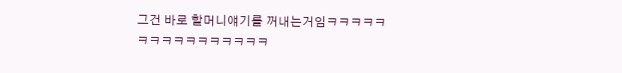그건 바로 할머니얘기를 꺼내는거임ㅋㅋㅋㅋㅋㅋㅋㅋㅋㅋㅋㅋㅋㅋㅋㅋ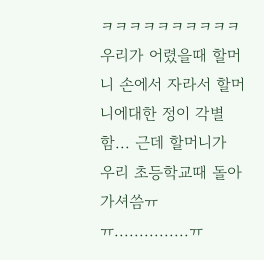ㅋㅋㅋㅋㅋㅋㅋㅋㅋㅋ우리가 어렸을때 할머니 손에서 자라서 할머니에대한 정이 각별함... 근데 할머니가 우리 초등학교때 돌아가셔씀ㅠㅠ...............ㅠ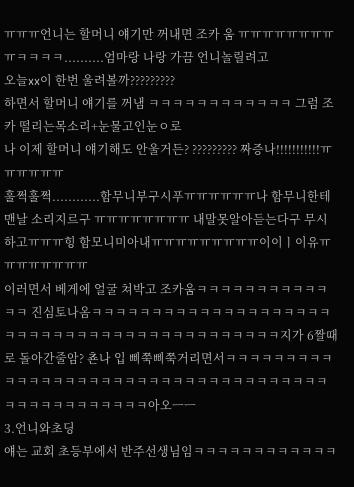ㅠㅠㅠ언니는 할머니 얘기만 꺼내면 조카 움 ㅠㅠㅠㅠㅠㅠㅠㅠㅠㅋㅋㅋㅋ..........엄마랑 나랑 가끔 언니놀릴려고
오늘xx이 한번 울려볼까?????????
하면서 할머니 얘기를 꺼냄 ㅋㅋㅋㅋㅋㅋㅋㅋㅋㅋㅋㅋ 그럼 조카 떨리는목소리+눈물고인눈ㅇ로
나 이제 할머니 얘기해도 안울거든? ????????? 짜증나!!!!!!!!!!!ㅠㅠㅠㅠㅠㅠ
훌쩍훌쩍............함무니부구시푸ㅠㅠㅠㅠㅠㅠ나 함무니한테 맨날 소리지르구 ㅠㅠㅠㅠㅠㅠㅠㅠ 내말못알아듣는다구 무시하고ㅠㅠㅠ힝 함모니미아내ㅠㅠㅠㅠㅠㅠㅠㅠㅠ이이ㅣ이유ㅠㅠㅠㅠㅠㅠㅠㅠ
이러면서 베게에 얼굴 쳐박고 조카움ㅋㅋㅋㅋㅋㅋㅋㅋㅋㅋㅋㅋㅋ 진심토나옴ㅋㅋㅋㅋㅋㅋㅋㅋㅋㅋㅋㅋㅋㅋㅋㅋㅋㅋㅋㅋㅋㅋㅋㅋㅋㅋㅋㅋㅋㅋㅋㅋㅋㅋㅋㅋㅋㅋㅋㅋㅋㅋㅋ지가 6짤때로 돌아간줄암? 쵼나 입 삐쭉삐쭉거리면서ㅋㅋㅋㅋㅋㅋㅋㅋㅋㅋㅋㅋㅋㅋㅋㅋㅋㅋㅋㅋㅋㅋㅋㅋㅋㅋㅋㅋㅋㅋㅋㅋㅋㅋㅋㅋㅋㅋㅋㅋㅋㅋㅋㅋㅋㅋㅋㅋ아오ㅡㅡ
3.언니와초딩
얘는 교회 초등부에서 반주선생님임ㅋㅋㅋㅋㅋㅋㅋㅋㅋㅋㅋㅋ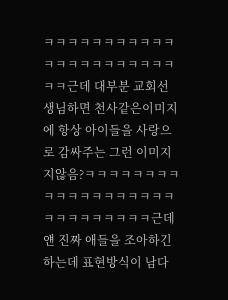ㅋㅋㅋㅋㅋㅋㅋㅋㅋㅋㅋㅋㅋㅋㅋㅋㅋㅋㅋㅋㅋㅋㅋㅋ근데 대부분 교회선생님하면 천사같은이미지에 항상 아이들을 사랑으로 감싸주는 그런 이미지지않음?ㅋㅋㅋㅋㅋㅋㅋㅋㅋㅋㅋㅋㅋㅋㅋㅋㅋㅋㅋㅋㅋㅋㅋㅋㅋㅋㅋㅋ근데 얜 진짜 애들을 조아하긴하는데 표현방식이 남다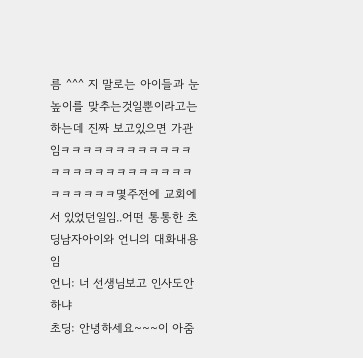름 ^^^ 지 말로는 아이들과 눈높이를 맞추는것일뿐이라고는하는데 진짜 보고있으면 가관임ㅋㅋㅋㅋㅋㅋㅋㅋㅋㅋㅋㅋㅋㅋㅋㅋㅋㅋㅋㅋㅋㅋㅋㅋㅋㅋㅋㅋㅋㅋㅋ몇주전에 교회에서 있었던일임..어떤 통통한 초딩남자아이와 언니의 대화내용임
언니: 너 선생님보고 인사도안하냐
초딩: 안녕하세요~~~이 아줌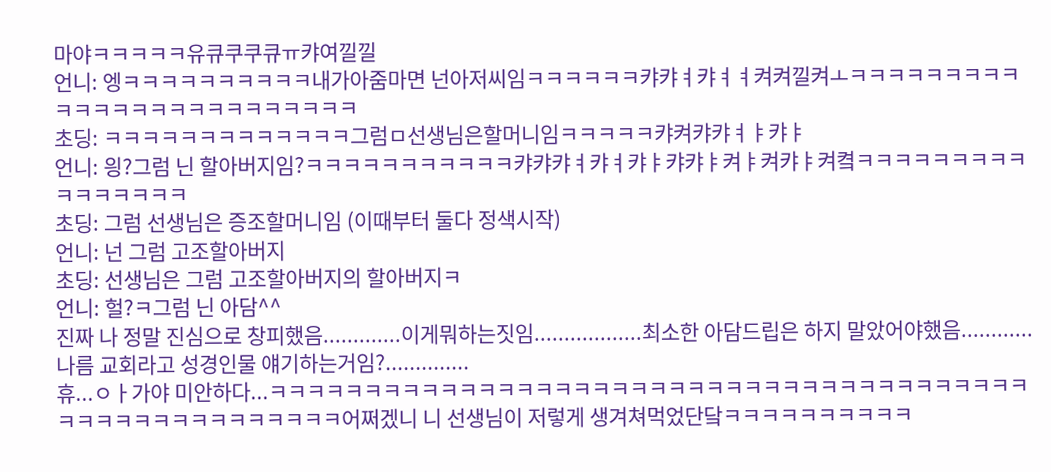마야ㅋㅋㅋㅋㅋ유큐쿠쿠큐ㅠ캬여낄낄
언니: 엥ㅋㅋㅋㅋㅋㅋㅋㅋㅋㅋ내가아줌마면 넌아저씨임ㅋㅋㅋㅋㅋㅋ캬캬ㅕ캬ㅕㅕ켜켜낄켜ㅗㅋㅋㅋㅋㅋㅋㅋㅋㅋㅋㅋㅋㅋㅋㅋㅋㅋㅋㅋㅋㅋㅋㅋㅋㅋ
초딩: ㅋㅋㅋㅋㅋㅋㅋㅋㅋㅋㅋㅋㅋ그럼ㅁ선생님은할머니임ㅋㅋㅋㅋㅋ캬켜캬캬ㅕㅑ캬ㅑ
언니: 읭?그럼 닌 할아버지임?ㅋㅋㅋㅋㅋㅋㅋㅋㅋㅋㅋ캬캬캬ㅕ캬ㅕ캬ㅑ캬캬ㅑ켜ㅑ켜캬ㅑ켜켴ㅋㅋㅋㅋㅋㅋㅋㅋㅋㅋㅋㅋㅋㅋㅋㅋ
초딩: 그럼 선생님은 증조할머니임 (이때부터 둘다 정색시작)
언니: 넌 그럼 고조할아버지
초딩: 선생님은 그럼 고조할아버지의 할아버지ㅋ
언니: 헐?ㅋ그럼 닌 아담^^
진짜 나 정말 진심으로 창피했음.............이게뭐하는짓임..................최소한 아담드립은 하지 말았어야했음............나름 교회라고 성경인물 얘기하는거임?..............
휴...ㅇㅏ가야 미안하다...ㅋㅋㅋㅋㅋㅋㅋㅋㅋㅋㅋㅋㅋㅋㅋㅋㅋㅋㅋㅋㅋㅋㅋㅋㅋㅋㅋㅋㅋㅋㅋㅋㅋㅋㅋㅋㅋㅋㅋㅋㅋㅋㅋㅋㅋㅋㅋㅋㅋㅋㅋㅋㅋㅋㅋ어쩌겠니 니 선생님이 저렇게 생겨쳐먹었단닼ㅋㅋㅋㅋㅋㅋㅋㅋㅋㅋ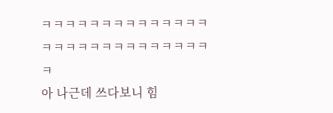ㅋㅋㅋㅋㅋㅋㅋㅋㅋㅋㅋㅋㅋㅋㅋㅋㅋㅋㅋㅋㅋㅋㅋㅋㅋㅋㅋㅋㅋ
아 나근데 쓰다보니 힘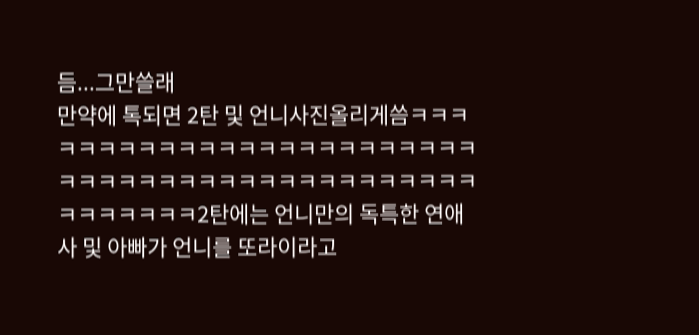듬...그만쓸래
만약에 톡되면 2탄 및 언니사진올리게씀ㅋㅋㅋㅋㅋㅋㅋㅋㅋㅋㅋㅋㅋㅋㅋㅋㅋㅋㅋㅋㅋㅋㅋㅋㅋㅋㅋㅋㅋㅋㅋㅋㅋㅋㅋㅋㅋㅋㅋㅋㅋㅋㅋㅋㅋㅋㅋㅋㅋㅋㅋㅋ2탄에는 언니만의 독특한 연애사 및 아빠가 언니를 또라이라고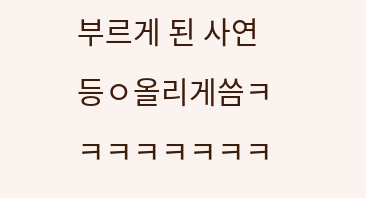부르게 된 사연등ㅇ올리게씀ㅋㅋㅋㅋㅋㅋㅋㅋ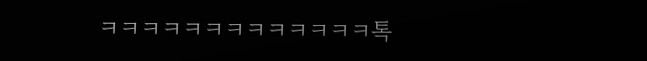ㅋㅋㅋㅋㅋㅋㅋㅋㅋㅋㅋㅋㅋ톡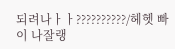되려나ㅏㅏ??????????/헤헷 빠이 나잘랭